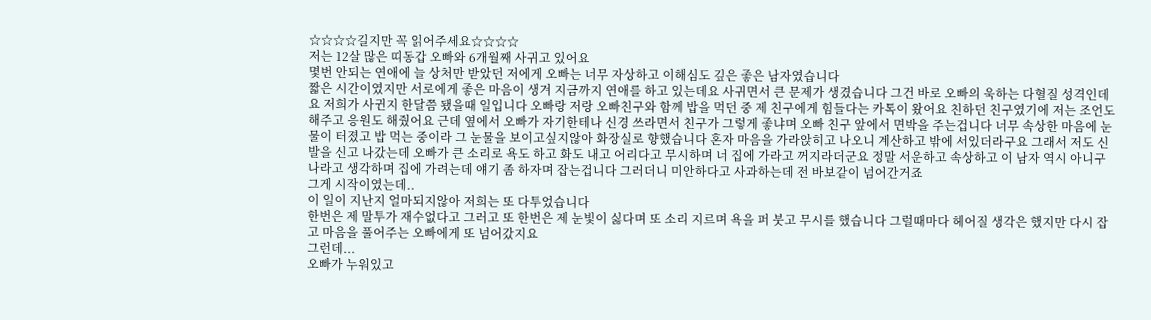☆☆☆☆길지만 꼭 읽어주세요☆☆☆☆
저는 12살 많은 띠동갑 오빠와 6개월째 사귀고 있어요
몇번 안되는 연애에 늘 상처만 받았던 저에게 오빠는 너무 자상하고 이해심도 깊은 좋은 남자였습니다
짧은 시간이였지만 서로에게 좋은 마음이 생겨 지금까지 연애를 하고 있는데요 사귀면서 큰 문제가 생겼습니다 그건 바로 오빠의 욱하는 다혈질 성격인데요 저희가 사귄지 한달쯤 됐을때 일입니다 오빠랑 저랑 오빠친구와 함께 밥을 먹던 중 제 친구에게 힘들다는 카톡이 왔어요 친하던 친구였기에 저는 조언도 해주고 응원도 해줬어요 근데 옆에서 오빠가 자기한테나 신경 쓰라면서 친구가 그렇게 좋냐며 오빠 친구 앞에서 면박을 주는겁니다 너무 속상한 마음에 눈물이 터졌고 밥 먹는 중이라 그 눈물을 보이고싶지않아 화장실로 향했습니다 혼자 마음을 가라앉히고 나오니 계산하고 밖에 서있더라구요 그래서 저도 신발을 신고 나갔는데 오빠가 큰 소리로 욕도 하고 화도 내고 어리다고 무시하며 너 집에 가라고 꺼지라더군요 정말 서운하고 속상하고 이 남자 역시 아니구나라고 생각하며 집에 가려는데 얘기 좀 하자며 잡는겁니다 그러더니 미안하다고 사과하는데 전 바보같이 넘어간거죠
그게 시작이였는데..
이 일이 지난지 얼마되지않아 저희는 또 다투었습니다
한번은 제 말투가 재수없다고 그러고 또 한번은 제 눈빛이 싫다며 또 소리 지르며 욕을 퍼 붓고 무시를 했습니다 그럴때마다 헤어질 생각은 했지만 다시 잡고 마음을 풀어주는 오빠에게 또 넘어갔지요
그런데...
오빠가 누워있고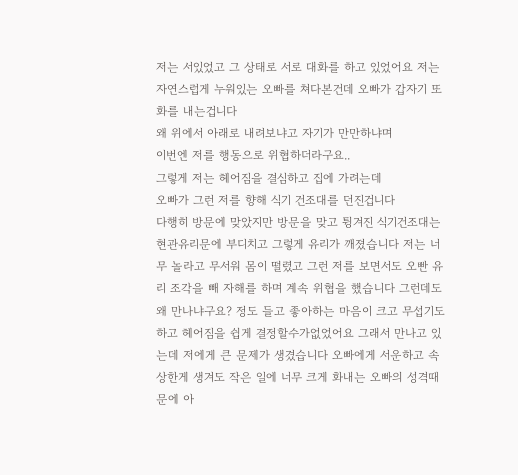저는 서있었고 그 상태로 서로 대화를 하고 있었어요 저는 자연스럽게 누워있는 오빠를 쳐다본건데 오빠가 갑자기 또 화를 내는겁니다
왜 위에서 아래로 내려보냐고 자기가 만만하냐며
이번엔 저를 행동으로 위협하더라구요..
그렇게 저는 헤어짐을 결심하고 집에 가려는데
오빠가 그런 저를 향해 식기 건조대를 던진겁니다
다행히 방문에 맞았지만 방문을 맞고 튕겨진 식기건조대는 현관유리문에 부디치고 그렇게 유리가 깨졌습니다 저는 너무 놀라고 무서워 몸이 떨렸고 그런 저를 보면서도 오빤 유리 조각을 빼 자해를 하며 계속 위협을 했습니다 그런데도 왜 만나냐구요? 정도 들고 좋아하는 마음이 크고 무섭기도 하고 헤어짐을 쉽게 결정할수가없었어요 그래서 만나고 있는데 저에게 큰 문제가 생겼습니다 오빠에게 서운하고 속상한게 생겨도 작은 일에 너무 크게 화내는 오빠의 성격때문에 아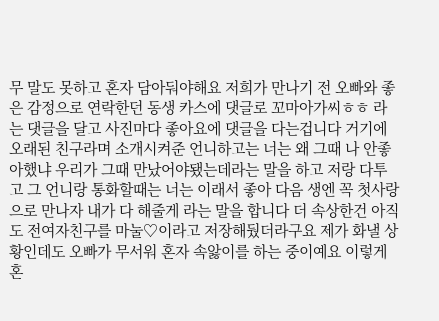무 말도 못하고 혼자 담아둬야해요 저희가 만나기 전 오빠와 좋은 감정으로 연락한던 동생 카스에 댓글로 꼬마아가씨ㅎㅎ 라는 댓글을 달고 사진마다 좋아요에 댓글을 다는겁니다 거기에 오래된 친구라며 소개시켜준 언니하고는 너는 왜 그때 나 안좋아했냐 우리가 그때 만났어야됐는데라는 말을 하고 저랑 다투고 그 언니랑 통화할때는 너는 이래서 좋아 다음 생엔 꼭 첫사랑으로 만나자 내가 다 해줄게 라는 말을 합니다 더 속상한건 아직도 전여자친구를 마눌♡이라고 저장해뒀더라구요 제가 화낼 상황인데도 오빠가 무서워 혼자 속앓이를 하는 중이예요 이렇게 혼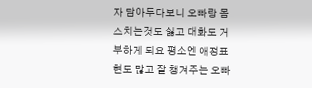자 담아두다보니 오빠랑 몸 스치는것도 싫고 대화도 거부하게 되요 평소엔 애정표현도 많고 잘 챙겨주는 오빠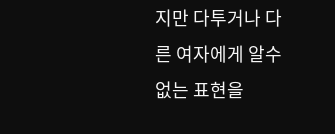지만 다투거나 다른 여자에게 알수없는 표현을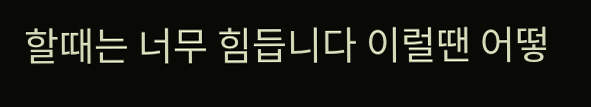할때는 너무 힘듭니다 이럴땐 어떻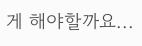게 해야할까요...